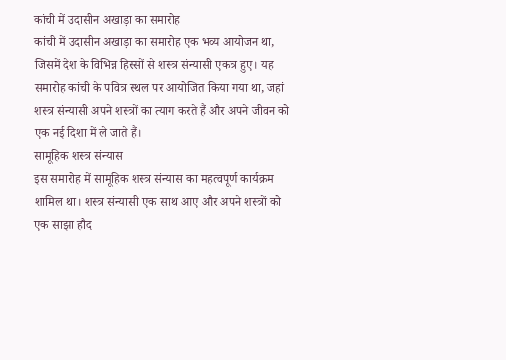कांची में उदासीन अखाड़ा का समारोह
कांची में उदासीन अखाड़ा का समारोह एक भव्य आयोजन था, जिसमें देश के विभिन्न हिस्सों से शस्त्र संन्यासी एकत्र हुए। यह समारोह कांची के पवित्र स्थल पर आयोजित किया गया था, जहां शस्त्र संन्यासी अपने शस्त्रों का त्याग करते हैं और अपने जीवन को एक नई दिशा में ले जाते हैं।
सामूहिक शस्त्र संन्यास
इस समारोह में सामूहिक शस्त्र संन्यास का महत्वपूर्ण कार्यक्रम शामिल था। शस्त्र संन्यासी एक साथ आए और अपने शस्त्रों को एक साझा हौद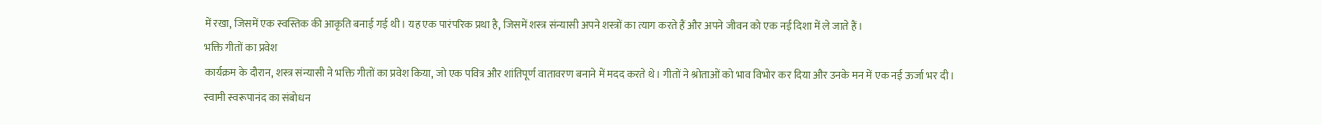में रखा, जिसमें एक स्वस्तिक की आकृति बनाई गई थी। यह एक पारंपरिक प्रथा है, जिसमें शस्त्र संन्यासी अपने शस्त्रों का त्याग करते हैं और अपने जीवन को एक नई दिशा में ले जाते हैं।
भक्ति गीतों का प्रवेश
कार्यक्रम के दौरान, शस्त्र संन्यासी ने भक्ति गीतों का प्रवेश किया, जो एक पवित्र और शांतिपूर्ण वातावरण बनाने में मदद करते थे। गीतों ने श्रोताओं को भाव विभोर कर दिया और उनके मन में एक नई ऊर्जा भर दी।
स्वामी स्वरूपानंद का संबोधन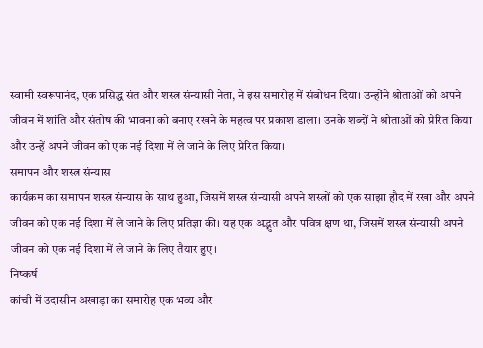स्वामी स्वरूपानंद, एक प्रसिद्ध संत और शस्त्र संन्यासी नेता, ने इस समारोह में संबोधन दिया। उन्होंने श्रोताओं को अपने जीवन में शांति और संतोष की भावना को बनाए रखने के महत्व पर प्रकाश डाला। उनके शब्दों ने श्रोताओं को प्रेरित किया और उन्हें अपने जीवन को एक नई दिशा में ले जाने के लिए प्रेरित किया।
समापन और शस्त्र संन्यास
कार्यक्रम का समापन शस्त्र संन्यास के साथ हुआ, जिसमें शस्त्र संन्यासी अपने शस्त्रों को एक साझा हौद में रखा और अपने जीवन को एक नई दिशा में ले जाने के लिए प्रतिज्ञा की। यह एक अद्भुत और पवित्र क्षण था, जिसमें शस्त्र संन्यासी अपने जीवन को एक नई दिशा में ले जाने के लिए तैयार हुए।
निष्कर्ष
कांची में उदासीन अखाड़ा का समारोह एक भव्य और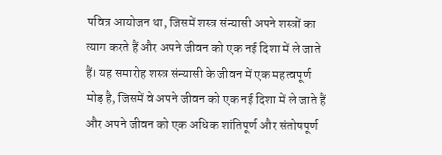पवित्र आयोजन था, जिसमें शस्त्र संन्यासी अपने शस्त्रों का त्याग करते हैं और अपने जीवन को एक नई दिशा में ले जाते हैं। यह समारोह शस्त्र संन्यासी के जीवन में एक महत्वपूर्ण मोड़ है, जिसमें वे अपने जीवन को एक नई दिशा में ले जाते हैं और अपने जीवन को एक अधिक शांतिपूर्ण और संतोषपूर्ण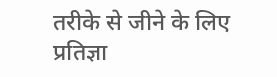तरीके से जीने के लिए प्रतिज्ञा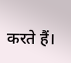करते हैं।